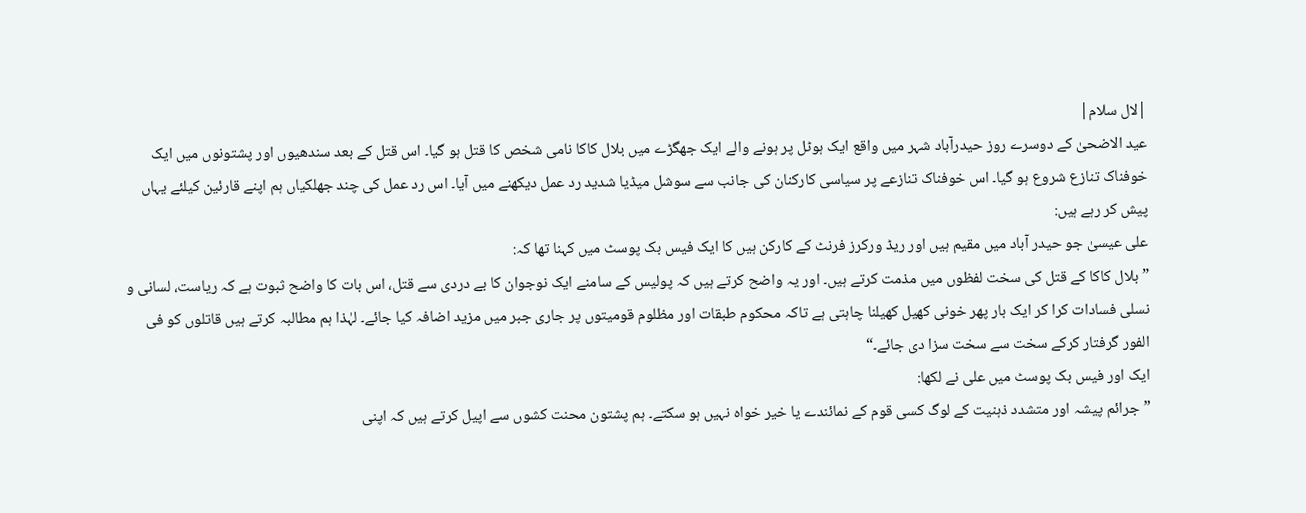|لال سلام|
عید الاضحیٰ کے دوسرے روز حیدرآباد شہر میں واقع ایک ہوٹل پر ہونے والے ایک جھگڑے میں بلال کاکا نامی شخص کا قتل ہو گیا۔ اس قتل کے بعد سندھیوں اور پشتونوں میں ایک خوفناک تنازع شروع ہو گیا۔ اس خوفناک تنازعے پر سیاسی کارکنان کی جانب سے سوشل میڈیا شدید رد عمل دیکھنے میں آیا۔ اس رد عمل کی چند جھلکیاں ہم اپنے قارئین کیلئے یہاں پیش کر رہے ہیں:
علی عیسیٰ جو حیدر آباد میں مقیم ہیں اور ریڈ ورکرز فرنٹ کے کارکن ہیں کا ایک فیس بک پوسٹ میں کہنا تھا کہ:
”بلال کاکا کے قتل کی سخت لفظوں میں مذمت کرتے ہیں۔ اور یہ واضح کرتے ہیں کہ پولیس کے سامنے ایک نوجوان کا بے دردی سے قتل، اس بات کا واضح ثبوت ہے کہ ریاست، لسانی و نسلی فسادات کرا کر ایک بار پھر خونی کھیل کھیلنا چاہتی ہے تاکہ محکوم طبقات اور مظلوم قومیتوں پر جاری جبر میں مزید اضافہ کیا جائے۔ لہٰذا ہم مطالبہ کرتے ہیں قاتلوں کو فی الفور گرفتار کرکے سخت سے سخت سزا دی جائے۔“
ایک اور فیس بک پوسٹ میں علی نے لکھا:
”جرائم پیشہ اور متشدد ذہنیت کے لوگ کسی قوم کے نمائندے یا خیر خواہ نہیں ہو سکتے۔ ہم پشتون محنت کشوں سے اپیل کرتے ہیں کہ اپنی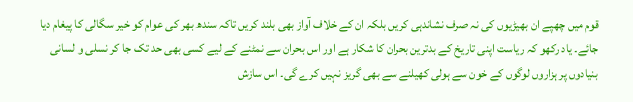قوم میں چھپے ان بھیڑیوں کی نہ صرف نشاندہی کریں بلکہ ان کے خلاف آواز بھی بلند کریں تاکہ سندھ بھر کی عوام کو خیر سگالی کا پیغام دیا جائے۔ یاد رکھو کہ ریاست اپنی تاریخ کے بدترین بحران کا شکار ہے اور اس بحران سے نمٹنے کے لیے کسی بھی حد تک جا کر نسلی و لسانی بنیادوں پر ہزاروں لوگوں کے خون سے ہولی کھیلنے سے بھی گریز نہیں کرے گی۔ اس سازش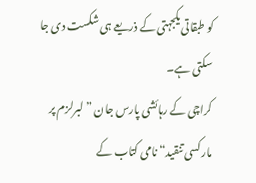کو طبقاتی یکجہتی کے ذریعے ہی شکست دی جا سکتی ہے۔
کراچی کے رہائشی پارس جان ”لبرلزم پر مارکسی تنقید“ نامی کتاب کے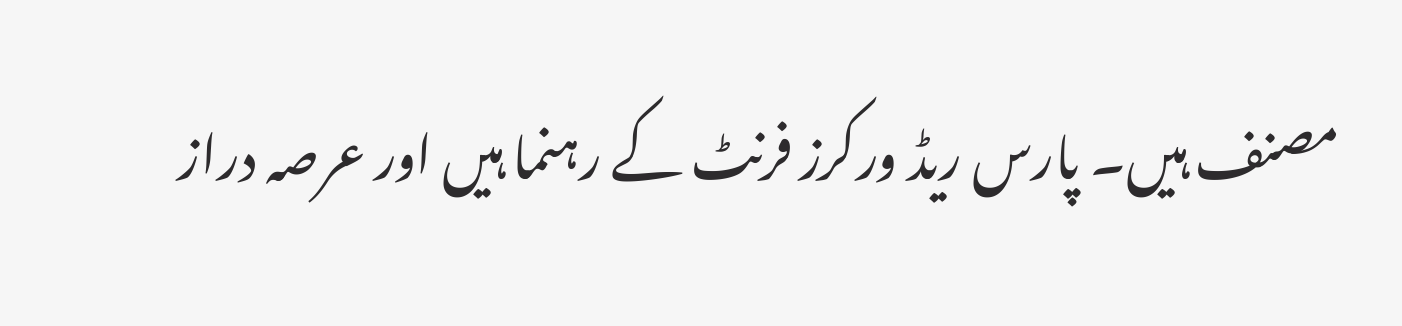مصنف ہیں۔ پارس ریڈ ورکرز فرنٹ کے رہنما ہیں اور عرصہ دراز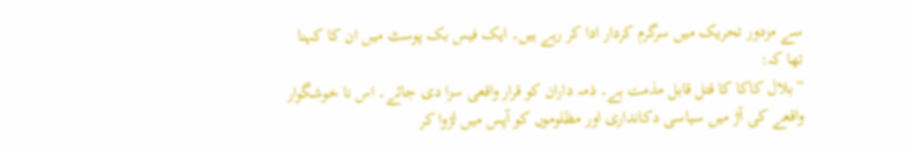سے مزدور تحریک میں سرگرم کردار ادا کر رہے ہیں۔ ایک فیس بک پوسٹ میں ان کا کہنا تھا کہ:
”بلال کاکا کا قتل قابل مذمت ہے۔ ذمہ داران کو قرار واقعی سزا دی جائے۔ اس نا خوشگوار واقعے کی آڑ میں سیاسی دکانداری اور مظلوموں کو آپس میں لڑوا کر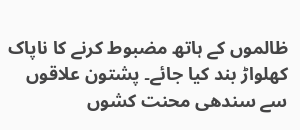ظالموں کے ہاتھ مضبوط کرنے کا ناپاک کھلواڑ بند کیا جائے۔ پشتون علاقوں سے سندھی محنت کشوں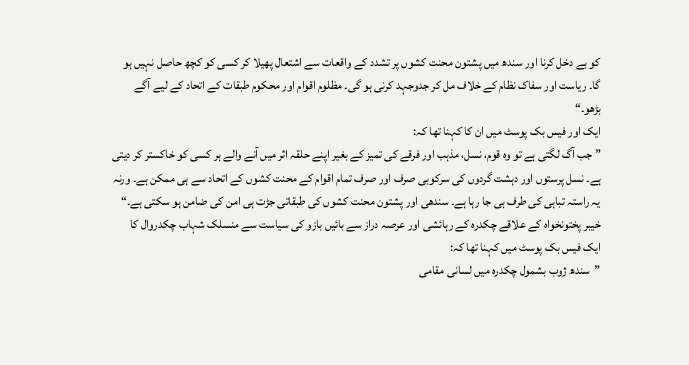کو بے دخل کرنا اور سندھ میں پشتون محنت کشوں پر تشدد کے واقعات سے اشتعال پھیلا کر کسی کو کچھ حاصل نہیں ہو گا۔ ریاست اور سفاک نظام کے خلاف مل کر جدوجہد کرنی ہو گی۔ مظلوم اقوام اور محکوم طبقات کے اتحاد کے لیے آگے بڑھو۔“
ایک اور فیس بک پوسٹ میں ان کا کہنا تھا کہ:
”جب آگ لگتی ہے تو وہ قوم، نسل، مذہب اور فرقے کی تمیز کے بغیر اپنے حلقہ اثر میں آنے والے ہر کسی کو خاکستر کر دیتی ہے۔ نسل پرستوں اور دہشت گردوں کی سرکوبی صرف اور صرف تمام اقوام کے محنت کشوں کے اتحاد سے ہی ممکن ہے۔ ورنہ یہ راستہ تباہی کی طرف ہی جا رہا ہے۔ سندھی اور پشتون محنت کشوں کی طبقاتی جڑت ہی امن کی ضامن ہو سکتی ہے۔“
خیبر پختونخواہ کے علاقے چکدرہ کے رہائشی اور عرصہ دراز سے بائیں بازو کی سیاست سے منسلک شہاب چکدروال کا ایک فیس بک پوسٹ میں کہنا تھا کہ:
”سندھ ژوب بشمول چکدرہ میں لسانی مقامی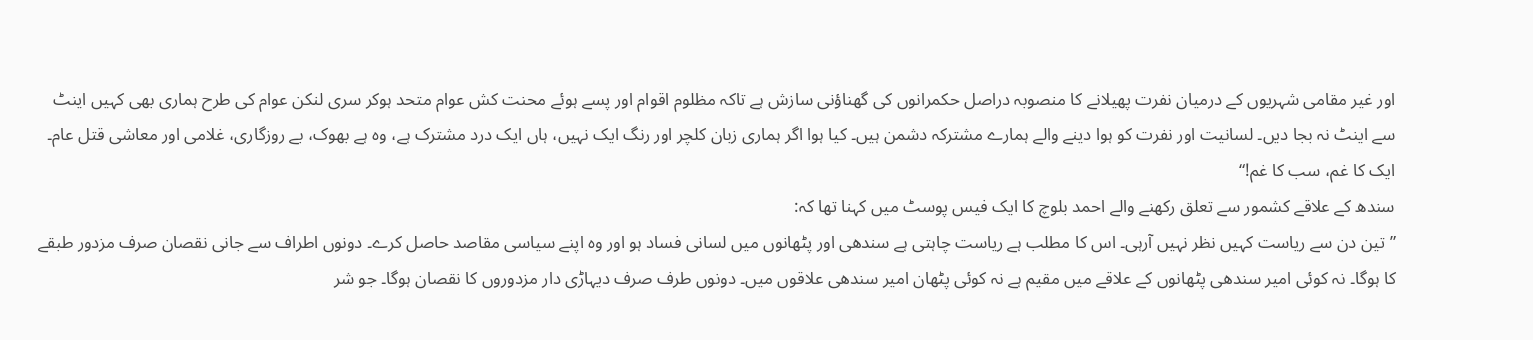اور غیر مقامی شہریوں کے درمیان نفرت پھیلانے کا منصوبہ دراصل حکمرانوں کی گھناؤنی سازش ہے تاکہ مظلوم اقوام اور پسے ہوئے محنت کش عوام متحد ہوکر سری لنکن عوام کی طرح ہماری بھی کہیں اینٹ سے اینٹ نہ بجا دیں۔ لسانیت اور نفرت کو ہوا دینے والے ہمارے مشترکہ دشمن ہیں۔ کیا ہوا اگر ہماری زبان کلچر اور رنگ ایک نہیں، ہاں ایک درد مشترک ہے، وہ ہے بھوک، بے روزگاری، غلامی اور معاشی قتل عام۔ ایک کا غم، سب کا غم!“
سندھ کے علاقے کشمور سے تعلق رکھنے والے احمد بلوچ کا ایک فیس پوسٹ میں کہنا تھا کہ:
”تین دن سے ریاست کہیں نظر نہیں آرہی۔ اس کا مطلب ہے ریاست چاہتی ہے سندھی اور پٹھانوں میں لسانی فساد ہو اور وہ اپنے سیاسی مقاصد حاصل کرے۔ دونوں اطراف سے جانی نقصان صرف مزدور طبقے کا ہوگا۔ نہ کوئی امیر سندھی پٹھانوں کے علاقے میں مقیم ہے نہ کوئی پٹھان امیر سندھی علاقوں میں۔ دونوں طرف صرف دیہاڑی دار مزدوروں کا نقصان ہوگا۔ جو شر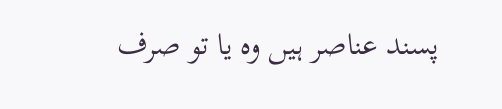پسند عناصر ہیں وہ یا تو صرف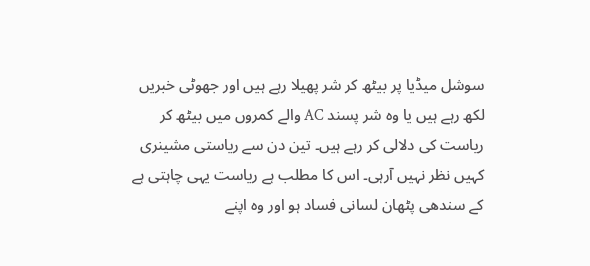سوشل میڈیا پر بیٹھ کر شر پھیلا رہے ہیں اور جھوٹی خبریں لکھ رہے ہیں یا وہ شر پسند AC والے کمروں میں بیٹھ کر ریاست کی دلالی کر رہے ہیں۔ تین دن سے ریاستی مشینری کہیں نظر نہیں آرہی۔ اس کا مطلب ہے ریاست یہی چاہتی ہے کے سندھی پٹھان لسانی فساد ہو اور وہ اپنے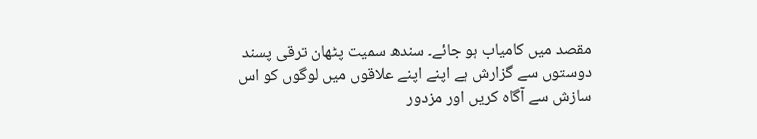مقصد میں کامیاب ہو جائے۔ سندھ سمیت پٹھان ترقی پسند دوستوں سے گزارش ہے اپنے اپنے علاقوں میں لوگوں کو اس سازش سے آگاہ کریں اور مزدور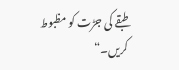طبقے کی جڑت کو مظبوط کریں۔“